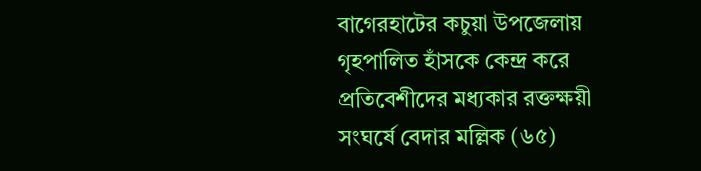বাগেরহাটের কচুয়া উপজেলায় গৃহপালিত হাঁসকে কেন্দ্র করে প্রতিবেশীদের মধ্যকার রক্তক্ষয়ী সংঘর্ষে বেদার মল্লিক (৬৫)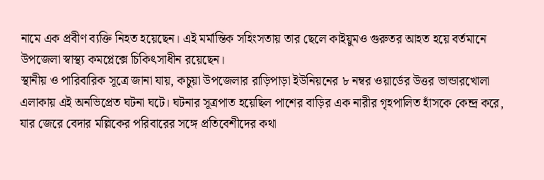নামে এক প্রবীণ ব্যক্তি নিহত হয়েছেন। এই মর্মান্তিক সহিংসতায় তার ছেলে কাইয়ুমও গুরুতর আহত হয়ে বর্তমানে উপজেলা স্বাস্থ্য কমপ্লেক্সে চিকিৎসাধীন রয়েছেন।
স্থানীয় ও পারিবারিক সূত্রে জানা যায়, কচুয়া উপজেলার রাড়িপাড়া ইউনিয়নের ৮ নম্বর ওয়ার্ডের উত্তর ভান্ডারখোলা এলাকায় এই অনভিপ্রেত ঘটনা ঘটে। ঘটনার সূত্রপাত হয়েছিল পাশের বাড়ির এক নারীর গৃহপালিত হাঁসকে কেন্দ্র করে, যার জেরে বেদার মল্লিকের পরিবারের সঙ্গে প্রতিবেশীদের কথা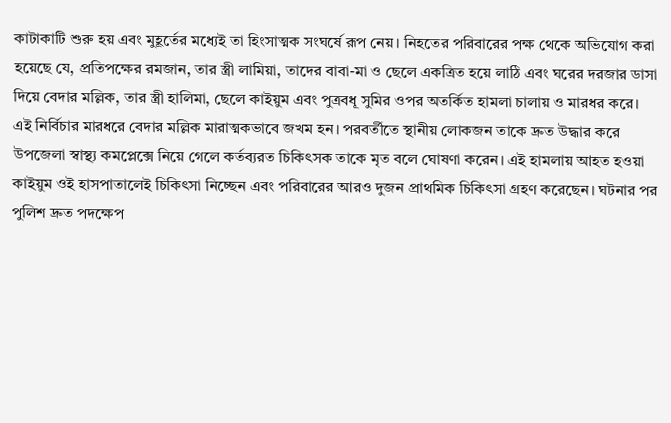কাটাকাটি শুরু হয় এবং মুহূর্তের মধ্যেই তা হিংসাত্মক সংঘর্ষে রূপ নেয়। নিহতের পরিবারের পক্ষ থেকে অভিযোগ করা হয়েছে যে, প্রতিপক্ষের রমজান, তার স্ত্রী লামিয়া, তাদের বাবা-মা ও ছেলে একত্রিত হয়ে লাঠি এবং ঘরের দরজার ডাসা দিয়ে বেদার মল্লিক, তার স্ত্রী হালিমা, ছেলে কাইয়ুম এবং পুত্রবধূ সুমির ওপর অতর্কিত হামলা চালায় ও মারধর করে।
এই নির্বিচার মারধরে বেদার মল্লিক মারাত্মকভাবে জখম হন। পরবর্তীতে স্থানীয় লোকজন তাকে দ্রুত উদ্ধার করে উপজেলা স্বাস্থ্য কমপ্লেক্সে নিয়ে গেলে কর্তব্যরত চিকিৎসক তাকে মৃত বলে ঘোষণা করেন। এই হামলায় আহত হওয়া কাইয়ুম ওই হাসপাতালেই চিকিৎসা নিচ্ছেন এবং পরিবারের আরও দুজন প্রাথমিক চিকিৎসা গ্রহণ করেছেন। ঘটনার পর পুলিশ দ্রুত পদক্ষেপ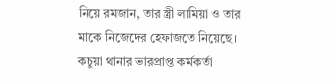নিয়ে রমজান, তার স্ত্রী লামিয়া ও তার মাকে নিজেদের হেফাজতে নিয়েছে। কচুয়া থানার ভারপ্রাপ্ত কর্মকর্তা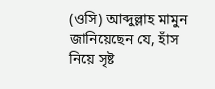(ওসি) আব্দুল্লাহ মামুন জানিয়েছেন যে, হাঁস নিয়ে সৃষ্ট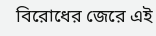বিরোধের জেরে এই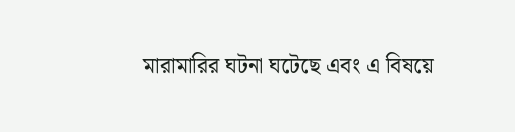মারামারির ঘটনা ঘটেছে এবং এ বিষয়ে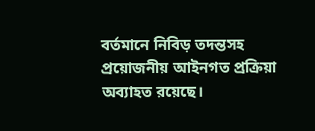বর্তমানে নিবিড় তদন্তসহ প্রয়োজনীয় আইনগত প্রক্রিয়া অব্যাহত রয়েছে।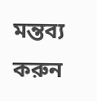মন্তব্য করুন